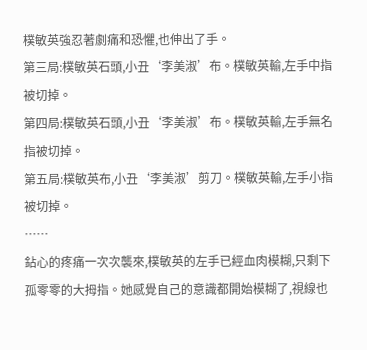樸敏英強忍著劇痛和恐懼,也伸出了手。
第三局:樸敏英石頭,小丑‘李美淑’布。樸敏英輸,左手中指被切掉。
第四局:樸敏英石頭,小丑‘李美淑’布。樸敏英輸,左手無名指被切掉。
第五局:樸敏英布,小丑‘李美淑’剪刀。樸敏英輸,左手小指被切掉。
……
鉆心的疼痛一次次襲來,樸敏英的左手已經血肉模糊,只剩下孤零零的大拇指。她感覺自己的意識都開始模糊了,視線也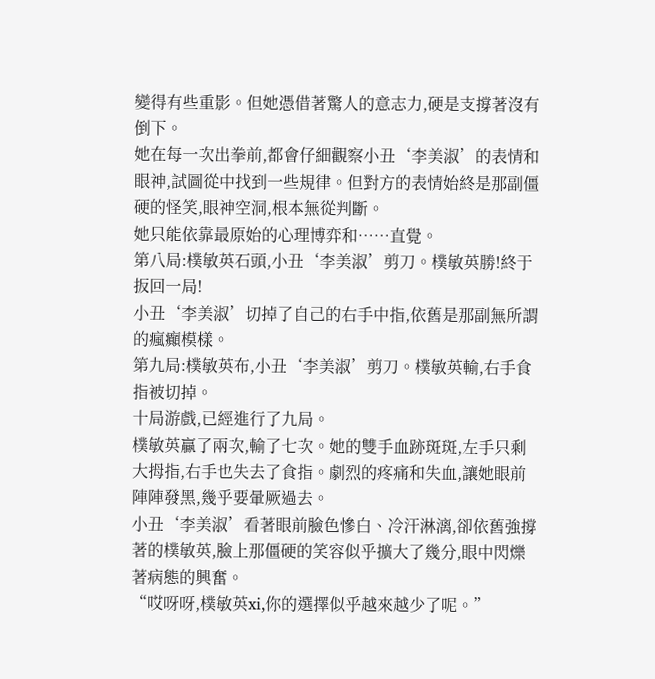變得有些重影。但她憑借著驚人的意志力,硬是支撐著沒有倒下。
她在每一次出拳前,都會仔細觀察小丑‘李美淑’的表情和眼神,試圖從中找到一些規律。但對方的表情始終是那副僵硬的怪笑,眼神空洞,根本無從判斷。
她只能依靠最原始的心理博弈和……直覺。
第八局:樸敏英石頭,小丑‘李美淑’剪刀。樸敏英勝!終于扳回一局!
小丑‘李美淑’切掉了自己的右手中指,依舊是那副無所謂的瘋癲模樣。
第九局:樸敏英布,小丑‘李美淑’剪刀。樸敏英輸,右手食指被切掉。
十局游戲,已經進行了九局。
樸敏英贏了兩次,輸了七次。她的雙手血跡斑斑,左手只剩大拇指,右手也失去了食指。劇烈的疼痛和失血,讓她眼前陣陣發黑,幾乎要暈厥過去。
小丑‘李美淑’看著眼前臉色慘白、冷汗淋漓,卻依舊強撐著的樸敏英,臉上那僵硬的笑容似乎擴大了幾分,眼中閃爍著病態的興奮。
“哎呀呀,樸敏英xi,你的選擇似乎越來越少了呢。”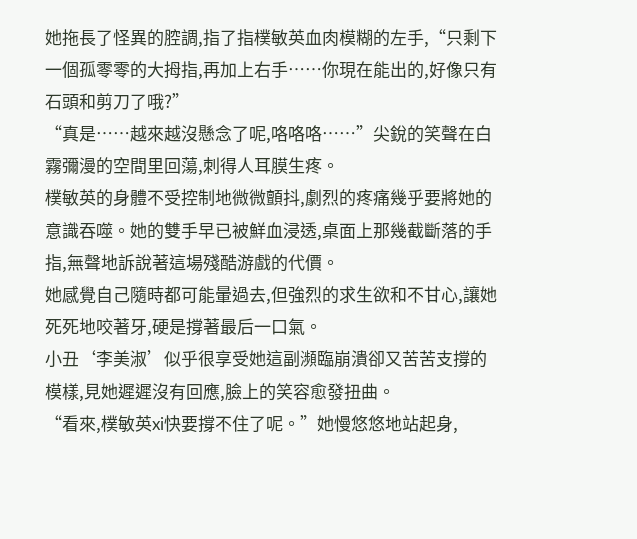她拖長了怪異的腔調,指了指樸敏英血肉模糊的左手,“只剩下一個孤零零的大拇指,再加上右手……你現在能出的,好像只有石頭和剪刀了哦?”
“真是……越來越沒懸念了呢,咯咯咯……”尖銳的笑聲在白霧彌漫的空間里回蕩,刺得人耳膜生疼。
樸敏英的身體不受控制地微微顫抖,劇烈的疼痛幾乎要將她的意識吞噬。她的雙手早已被鮮血浸透,桌面上那幾截斷落的手指,無聲地訴說著這場殘酷游戲的代價。
她感覺自己隨時都可能暈過去,但強烈的求生欲和不甘心,讓她死死地咬著牙,硬是撐著最后一口氣。
小丑‘李美淑’似乎很享受她這副瀕臨崩潰卻又苦苦支撐的模樣,見她遲遲沒有回應,臉上的笑容愈發扭曲。
“看來,樸敏英xi快要撐不住了呢。”她慢悠悠地站起身,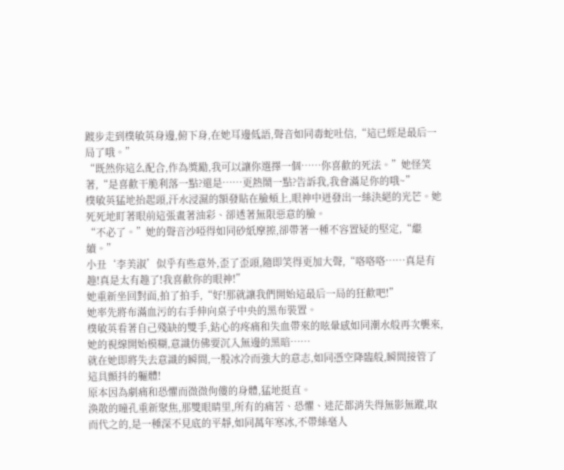踱步走到樸敏英身邊,俯下身,在她耳邊低語,聲音如同毒蛇吐信,“這已經是最后一局了哦。”
“既然你這么配合,作為獎勵,我可以讓你選擇一個……你喜歡的死法。”她怪笑著,“是喜歡干脆利落一點?還是……更熱鬧一點?告訴我,我會滿足你的哦~”
樸敏英猛地抬起頭,汗水浸濕的額發貼在臉頰上,眼神中迸發出一絲決絕的光芒。她死死地盯著眼前這張畫著油彩、卻透著無限惡意的臉。
“不必了。”她的聲音沙啞得如同砂紙摩擦,卻帶著一種不容置疑的堅定,“繼續。”
小丑‘李美淑’似乎有些意外,歪了歪頭,隨即笑得更加大聲,“咯咯咯……真是有趣!真是太有趣了!我喜歡你的眼神!”
她重新坐回對面,拍了拍手,“好!那就讓我們開始這最后一局的狂歡吧!”
她率先將布滿血污的右手伸向桌子中央的黑布裝置。
樸敏英看著自己殘缺的雙手,鉆心的疼痛和失血帶來的眩暈感如同潮水般再次襲來,她的視線開始模糊,意識仿佛要沉入無邊的黑暗……
就在她即將失去意識的瞬間,一股冰冷而強大的意志,如同憑空降臨般,瞬間接管了這具顫抖的軀體!
原本因為劇痛和恐懼而微微佝僂的身體,猛地挺直。
渙散的瞳孔重新聚焦,那雙眼睛里,所有的痛苦、恐懼、迷茫都消失得無影無蹤,取而代之的,是一種深不見底的平靜,如同萬年寒冰,不帶絲毫人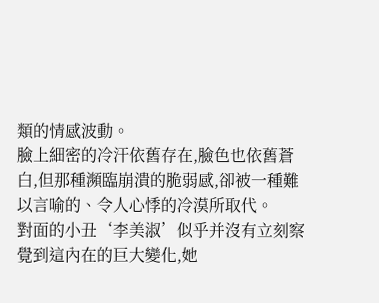類的情感波動。
臉上細密的冷汗依舊存在,臉色也依舊蒼白,但那種瀕臨崩潰的脆弱感,卻被一種難以言喻的、令人心悸的冷漠所取代。
對面的小丑‘李美淑’似乎并沒有立刻察覺到這內在的巨大變化,她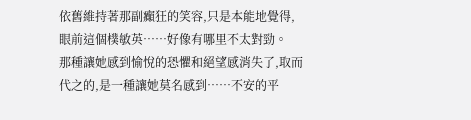依舊維持著那副癲狂的笑容,只是本能地覺得,眼前這個樸敏英……好像有哪里不太對勁。
那種讓她感到愉悅的恐懼和絕望感消失了,取而代之的,是一種讓她莫名感到……不安的平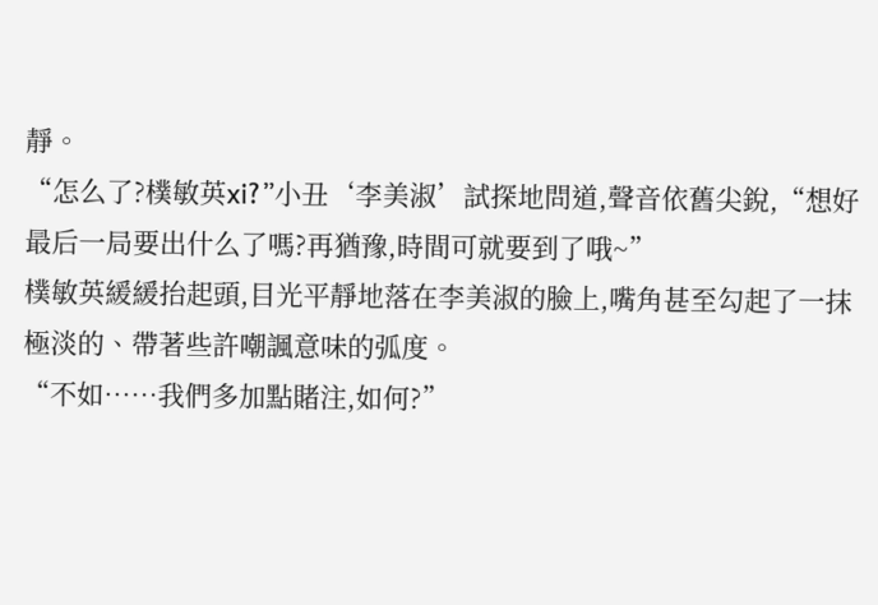靜。
“怎么了?樸敏英xi?”小丑‘李美淑’試探地問道,聲音依舊尖銳,“想好最后一局要出什么了嗎?再猶豫,時間可就要到了哦~”
樸敏英緩緩抬起頭,目光平靜地落在李美淑的臉上,嘴角甚至勾起了一抹極淡的、帶著些許嘲諷意味的弧度。
“不如……我們多加點賭注,如何?”